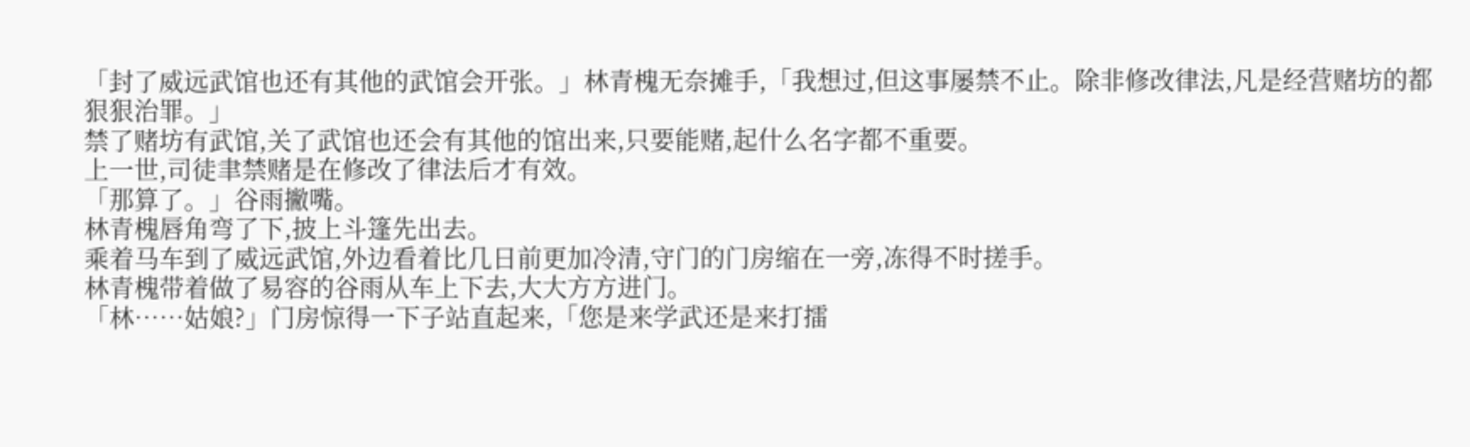「封了威远武馆也还有其他的武馆会开张。」林青槐无奈摊手,「我想过,但这事屡禁不止。除非修改律法,凡是经营赌坊的都狠狠治罪。」
禁了赌坊有武馆,关了武馆也还会有其他的馆出来,只要能赌,起什么名字都不重要。
上一世,司徒聿禁赌是在修改了律法后才有效。
「那算了。」谷雨撇嘴。
林青槐唇角弯了下,披上斗篷先出去。
乘着马车到了威远武馆,外边看着比几日前更加冷清,守门的门房缩在一旁,冻得不时搓手。
林青槐带着做了易容的谷雨从车上下去,大大方方进门。
「林……姑娘?」门房惊得一下子站直起来,「您是来学武还是来打擂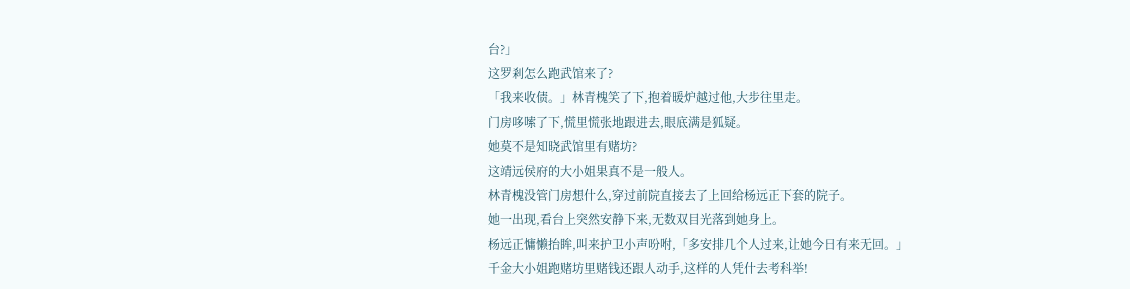台?」
这罗剎怎么跑武馆来了?
「我来收债。」林青槐笑了下,抱着暖炉越过他,大步往里走。
门房哆嗦了下,慌里慌张地跟进去,眼底满是狐疑。
她莫不是知晓武馆里有赌坊?
这靖远侯府的大小姐果真不是一般人。
林青槐没管门房想什么,穿过前院直接去了上回给杨远正下套的院子。
她一出现,看台上突然安静下来,无数双目光落到她身上。
杨远正慵懒抬眸,叫来护卫小声吩咐,「多安排几个人过来,让她今日有来无回。」
千金大小姐跑赌坊里赌钱还跟人动手,这样的人凭什去考科举!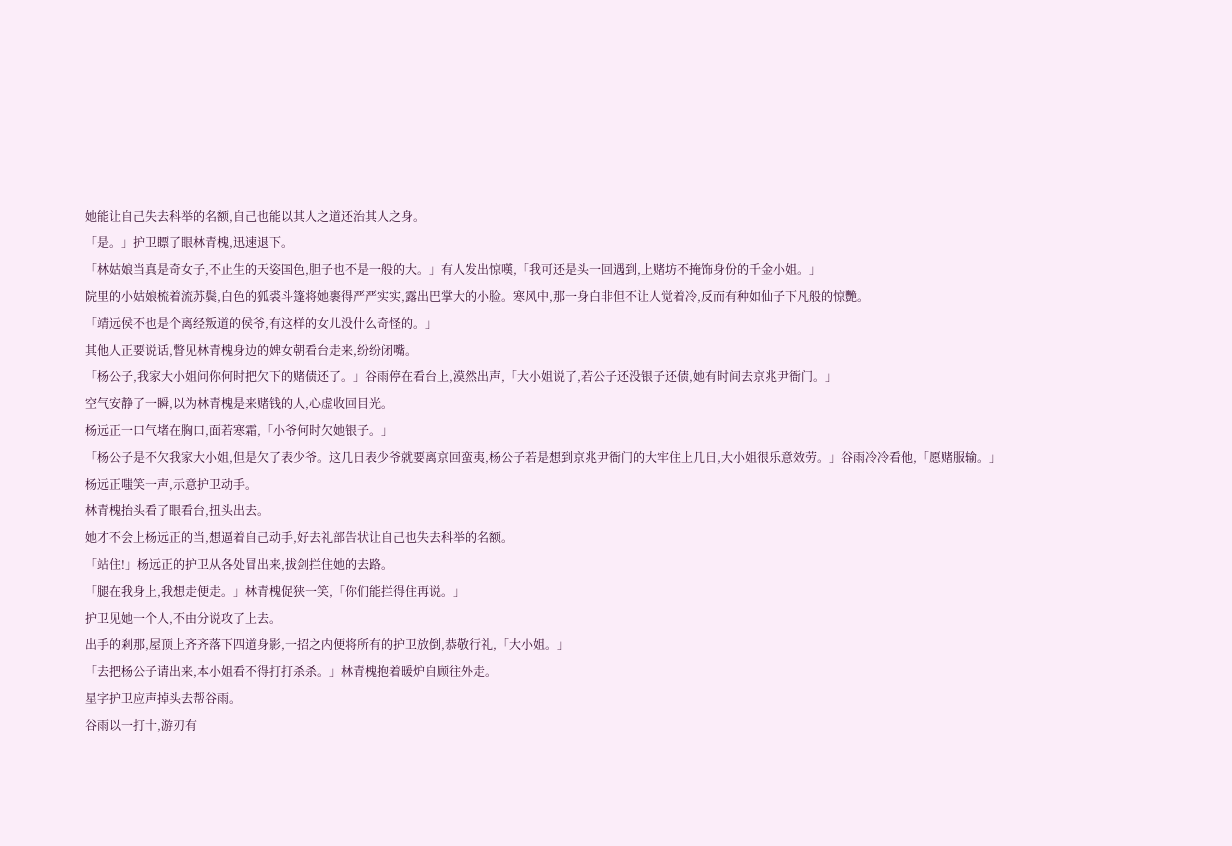她能让自己失去科举的名额,自己也能以其人之道还治其人之身。
「是。」护卫瞟了眼林青槐,迅速退下。
「林姑娘当真是奇女子,不止生的天姿国色,胆子也不是一般的大。」有人发出惊嘆,「我可还是头一回遇到,上赌坊不掩饰身份的千金小姐。」
院里的小姑娘梳着流苏鬓,白色的狐裘斗篷将她裹得严严实实,露出巴掌大的小脸。寒风中,那一身白非但不让人觉着冷,反而有种如仙子下凡般的惊艷。
「靖远侯不也是个离经叛道的侯爷,有这样的女儿没什么奇怪的。」
其他人正要说话,瞥见林青槐身边的婢女朝看台走来,纷纷闭嘴。
「杨公子,我家大小姐问你何时把欠下的赌债还了。」谷雨停在看台上,漠然出声,「大小姐说了,若公子还没银子还债,她有时间去京兆尹衙门。」
空气安静了一瞬,以为林青槐是来赌钱的人,心虚收回目光。
杨远正一口气堵在胸口,面若寒霜,「小爷何时欠她银子。」
「杨公子是不欠我家大小姐,但是欠了表少爷。这几日表少爷就要离京回蛮夷,杨公子若是想到京兆尹衙门的大牢住上几日,大小姐很乐意效劳。」谷雨冷冷看他,「愿赌服输。」
杨远正嗤笑一声,示意护卫动手。
林青槐抬头看了眼看台,扭头出去。
她才不会上杨远正的当,想逼着自己动手,好去礼部告状让自己也失去科举的名额。
「站住!」杨远正的护卫从各处冒出来,拔剑拦住她的去路。
「腿在我身上,我想走便走。」林青槐促狭一笑,「你们能拦得住再说。」
护卫见她一个人,不由分说攻了上去。
出手的剎那,屋顶上齐齐落下四道身影,一招之内便将所有的护卫放倒,恭敬行礼,「大小姐。」
「去把杨公子请出来,本小姐看不得打打杀杀。」林青槐抱着暖炉自顾往外走。
星字护卫应声掉头去帮谷雨。
谷雨以一打十,游刃有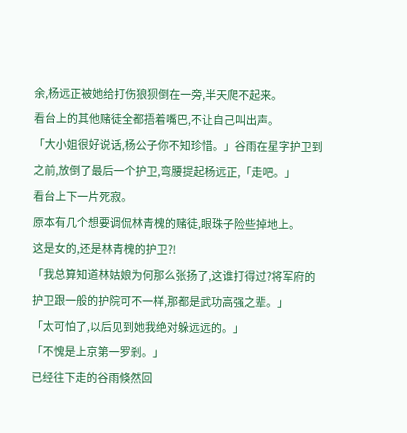余,杨远正被她给打伤狼狈倒在一旁,半天爬不起来。
看台上的其他赌徒全都捂着嘴巴,不让自己叫出声。
「大小姐很好说话,杨公子你不知珍惜。」谷雨在星字护卫到之前,放倒了最后一个护卫,弯腰提起杨远正,「走吧。」
看台上下一片死寂。
原本有几个想要调侃林青槐的赌徒,眼珠子险些掉地上。
这是女的,还是林青槐的护卫?!
「我总算知道林姑娘为何那么张扬了,这谁打得过?将军府的护卫跟一般的护院可不一样,那都是武功高强之辈。」
「太可怕了,以后见到她我绝对躲远远的。」
「不愧是上京第一罗剎。」
已经往下走的谷雨倏然回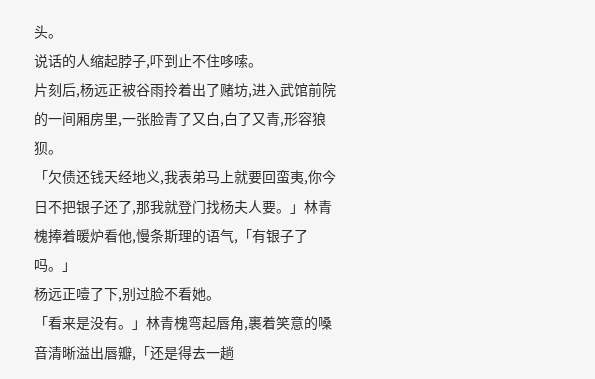头。
说话的人缩起脖子,吓到止不住哆嗦。
片刻后,杨远正被谷雨拎着出了赌坊,进入武馆前院的一间厢房里,一张脸青了又白,白了又青,形容狼狈。
「欠债还钱天经地义,我表弟马上就要回蛮夷,你今日不把银子还了,那我就登门找杨夫人要。」林青槐捧着暖炉看他,慢条斯理的语气,「有银子了吗。」
杨远正噎了下,别过脸不看她。
「看来是没有。」林青槐弯起唇角,裹着笑意的嗓音清晰溢出唇瓣,「还是得去一趟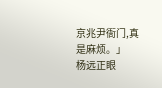京兆尹衙门,真是麻烦。」
杨远正眼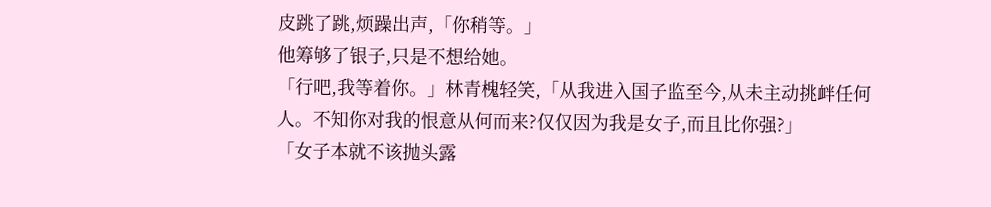皮跳了跳,烦躁出声,「你稍等。」
他筹够了银子,只是不想给她。
「行吧,我等着你。」林青槐轻笑,「从我进入国子监至今,从未主动挑衅任何人。不知你对我的恨意从何而来?仅仅因为我是女子,而且比你强?」
「女子本就不该抛头露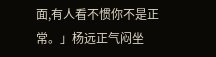面,有人看不惯你不是正常。」杨远正气闷坐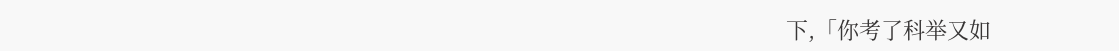下,「你考了科举又如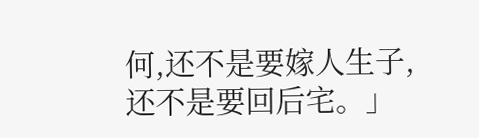何,还不是要嫁人生子,还不是要回后宅。」